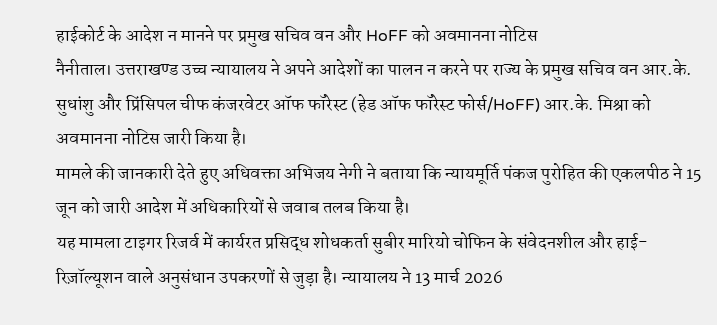हाईकोर्ट के आदेश न मानने पर प्रमुख सचिव वन और HoFF को अवमानना नोटिस
नैनीताल। उत्तराखण्ड उच्च न्यायालय ने अपने आदेशों का पालन न करने पर राज्य के प्रमुख सचिव वन आर.के. सुधांशु और प्रिंसिपल चीफ कंजरवेटर ऑफ फॉरेस्ट (हेड ऑफ फॉरेस्ट फोर्स/HoFF) आर.के. मिश्रा को अवमानना नोटिस जारी किया है।
मामले की जानकारी देते हुए अधिवक्ता अभिजय नेगी ने बताया कि न्यायमूर्ति पंकज पुरोहित की एकलपीठ ने 15 जून को जारी आदेश में अधिकारियों से जवाब तलब किया है।
यह मामला टाइगर रिजर्व में कार्यरत प्रसिद्ध शोधकर्ता सुबीर मारियो चोफिन के संवेदनशील और हाई-रिज़ॉल्यूशन वाले अनुसंधान उपकरणों से जुड़ा है। न्यायालय ने 13 मार्च 2026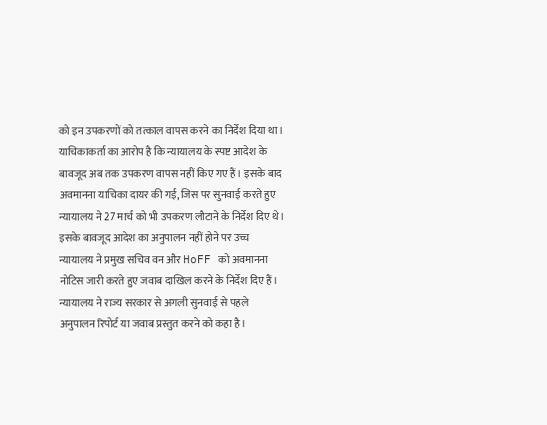को इन उपकरणों को तत्काल वापस करने का निर्देश दिया था।
याचिकाकर्ता का आरोप है कि न्यायालय के स्पष्ट आदेश के बावजूद अब तक उपकरण वापस नहीं किए गए हैं। इसके बाद अवमानना याचिका दायर की गई, जिस पर सुनवाई करते हुए न्यायालय ने 27 मार्च को भी उपकरण लौटाने के निर्देश दिए थे।
इसके बावजूद आदेश का अनुपालन नहीं होने पर उच्च न्यायालय ने प्रमुख सचिव वन और HoFF को अवमानना नोटिस जारी करते हुए जवाब दाखिल करने के निर्देश दिए हैं।
न्यायालय ने राज्य सरकार से अगली सुनवाई से पहले अनुपालन रिपोर्ट या जवाब प्रस्तुत करने को कहा है।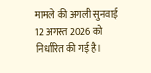मामले की अगली सुनवाई 12 अगस्त 2026 को निर्धारित की गई है।